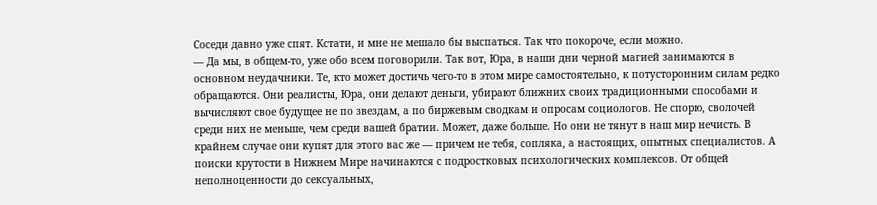Соседи давно уже спят. Кстати, и мне не мешало бы выспаться. Так что покороче, если можно.
— Да мы, в общем-то, уже обо всем поговорили. Так вот, Юра, в наши дни черной магией занимаются в основном неудачники. Те, кто может достичь чего-то в этом мире самостоятельно, к потусторонним силам редко обращаются. Они реалисты, Юра, они делают деньги, убирают ближних своих традиционными способами и вычисляют свое будущее не по звездам, а по биржевым сводкам и опросам социологов. Не спорю, сволочей среди них не меньше, чем среди вашей братии. Может, даже больше. Но они не тянут в наш мир нечисть. В крайнем случае они купят для этого вас же — причем не тебя, сопляка, а настоящих, опытных специалистов. А поиски крутости в Нижнем Мире начинаются с подростковых психологических комплексов. От общей неполноценности до сексуальных,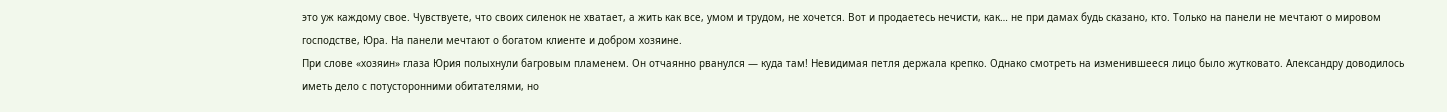это уж каждому свое. Чувствуете, что своих силенок не хватает, а жить как все, умом и трудом, не хочется. Вот и продаетесь нечисти, как… не при дамах будь сказано, кто. Только на панели не мечтают о мировом господстве, Юра. На панели мечтают о богатом клиенте и добром хозяине.
При слове «хозяин» глаза Юрия полыхнули багровым пламенем. Он отчаянно рванулся — куда там! Невидимая петля держала крепко. Однако смотреть на изменившееся лицо было жутковато. Александру доводилось иметь дело с потусторонними обитателями, но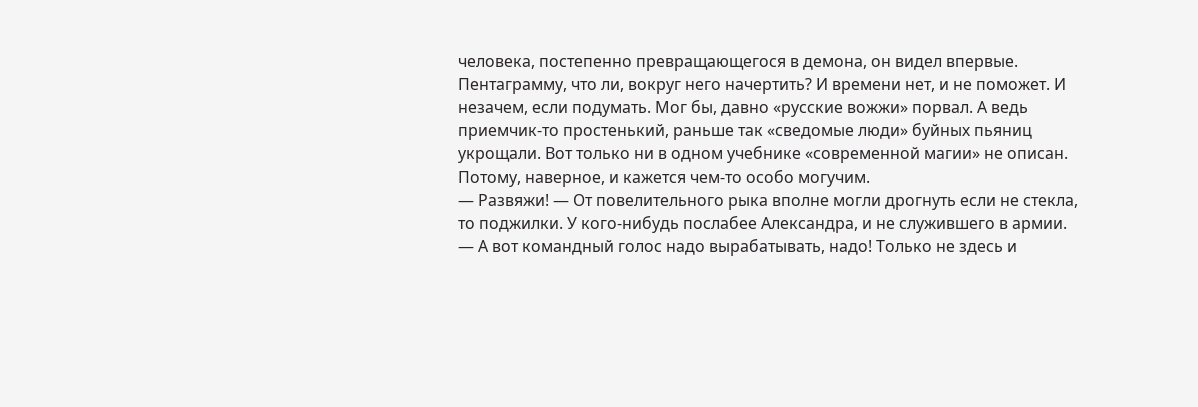человека, постепенно превращающегося в демона, он видел впервые. Пентаграмму, что ли, вокруг него начертить? И времени нет, и не поможет. И незачем, если подумать. Мог бы, давно «русские вожжи» порвал. А ведь приемчик-то простенький, раньше так «сведомые люди» буйных пьяниц укрощали. Вот только ни в одном учебнике «современной магии» не описан. Потому, наверное, и кажется чем-то особо могучим.
— Развяжи! — От повелительного рыка вполне могли дрогнуть если не стекла, то поджилки. У кого-нибудь послабее Александра, и не служившего в армии.
— А вот командный голос надо вырабатывать, надо! Только не здесь и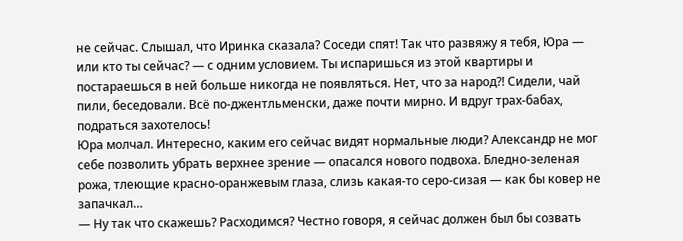не сейчас. Слышал, что Иринка сказала? Соседи спят! Так что развяжу я тебя, Юра — или кто ты сейчас? — с одним условием. Ты испаришься из этой квартиры и постараешься в ней больше никогда не появляться. Нет, что за народ?! Сидели, чай пили, беседовали. Всё по-джентльменски, даже почти мирно. И вдруг трах-бабах, подраться захотелось!
Юра молчал. Интересно, каким его сейчас видят нормальные люди? Александр не мог себе позволить убрать верхнее зрение — опасался нового подвоха. Бледно-зеленая рожа, тлеющие красно-оранжевым глаза, слизь какая-то серо-сизая — как бы ковер не запачкал…
— Ну так что скажешь? Расходимся? Честно говоря, я сейчас должен был бы созвать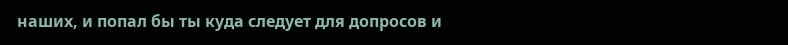наших, и попал бы ты куда следует для допросов и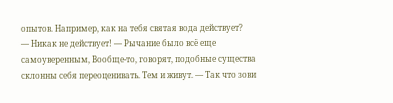опытов. Например, как на тебя святая вода действует?
— Никак не действует! — Рычание было всё еще самоуверенным, Вообще-то, говорят, подобные существа склонны себя переоценивать. Тем и живут. — Так что зови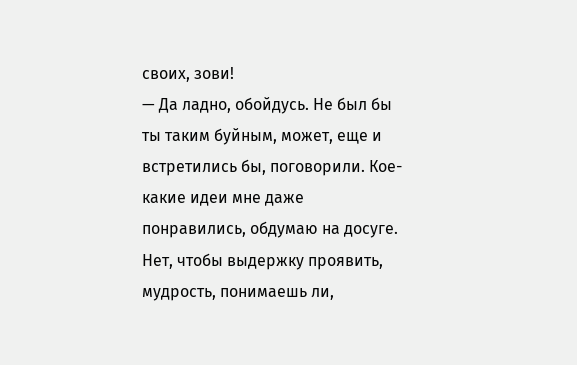своих, зови!
— Да ладно, обойдусь. Не был бы ты таким буйным, может, еще и встретились бы, поговорили. Кое-какие идеи мне даже понравились, обдумаю на досуге. Нет, чтобы выдержку проявить, мудрость, понимаешь ли,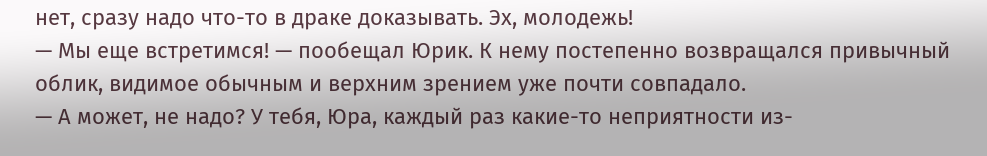нет, сразу надо что-то в драке доказывать. Эх, молодежь!
— Мы еще встретимся! — пообещал Юрик. К нему постепенно возвращался привычный облик, видимое обычным и верхним зрением уже почти совпадало.
— А может, не надо? У тебя, Юра, каждый раз какие-то неприятности из-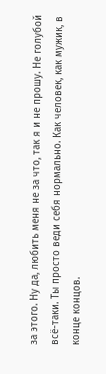за этого. Ну да, любить меня не за что, так я и не прошу. Не голубой всё-таки. Ты просто веди себя нормально. Как человек, как мужик, в конце концов.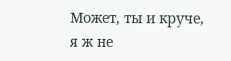Может, ты и круче, я ж не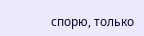спорю, только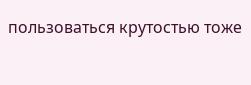пользоваться крутостью тоже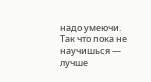надо умеючи. Так что пока не научишься — лучше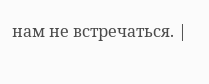нам не встречаться. |